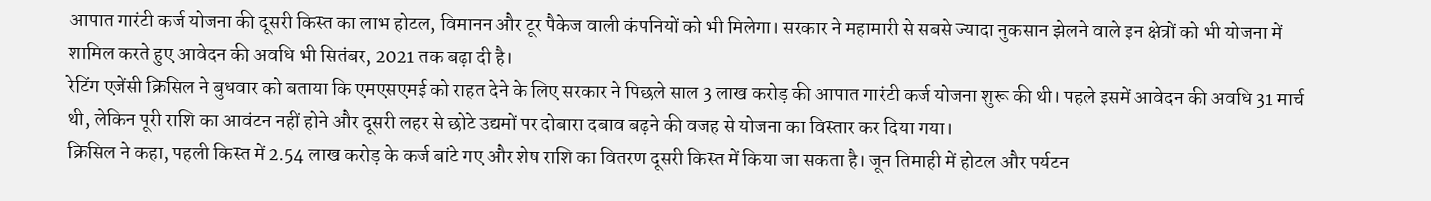आपात गारंटी कर्ज योजना की दूसरी किस्त का लाभ होटल, विमानन और टूर पैकेज वाली कंपनियों को भी मिलेगा। सरकार ने महामारी से सबसे ज्यादा नुकसान झेलने वाले इन क्षेत्रों को भी योजना में शामिल करते हुए आवेदन की अवधि भी सितंबर, 2021 तक बढ़ा दी है।
रेटिंग एजेंसी क्रिसिल ने बुधवार को बताया कि एमएसएमई को राहत देने के लिए सरकार ने पिछले साल 3 लाख करोड़ की आपात गारंटी कर्ज योजना शुरू की थी। पहले इसमें आवेदन की अवधि 31 मार्च थी, लेकिन पूरी राशि का आवंटन नहीं होने और दूसरी लहर से छोटे उद्यमों पर दोबारा दबाव बढ़ने की वजह से योजना का विस्तार कर दिया गया।
क्रिसिल ने कहा, पहली किस्त में 2.54 लाख करोड़ के कर्ज बांटे गए और शेष राशि का वितरण दूसरी किस्त में किया जा सकता है। जून तिमाही में होटल और पर्यटन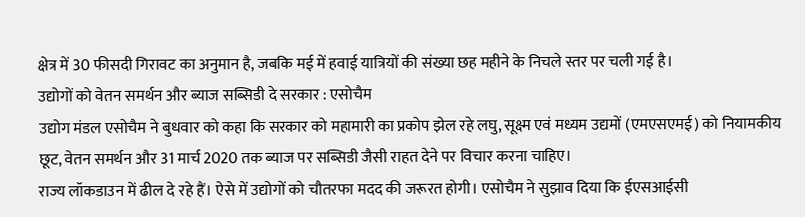क्षेत्र में 30 फीसदी गिरावट का अनुमान है, जबकि मई में हवाई यात्रियों की संख्या छह महीने के निचले स्तर पर चली गई है।
उद्योगों को वेतन समर्थन और ब्याज सब्सिडी दे सरकार : एसोचैम
उद्योग मंडल एसोचैम ने बुधवार को कहा कि सरकार को महामारी का प्रकोप झेल रहे लघु, सूक्ष्म एवं मध्यम उद्यमों (एमएसएमई) को नियामकीय छूट, वेतन समर्थन और 31 मार्च 2020 तक ब्याज पर सब्सिडी जैसी राहत देने पर विचार करना चाहिए।
राज्य लॉकडाउन में ढील दे रहे हैं। ऐसे में उद्योगों को चौतरफा मदद की जरूरत होगी। एसोचैम ने सुझाव दिया कि ईएसआईसी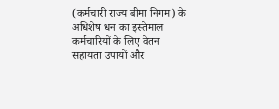(कर्मचारी राज्य बीमा निगम) के अधिशेष धन का इस्तेमाल कर्मचारियों के लिए वेतन सहायता उपायों और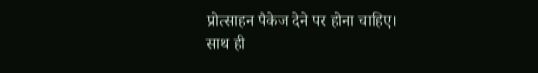प्रोत्साहन पैकेज देने पर होना चाहिए।
साथ ही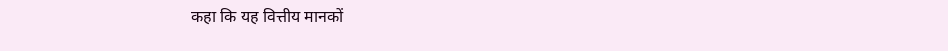कहा कि यह वित्तीय मानकों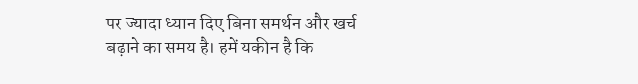पर ज्यादा ध्यान दिए बिना समर्थन और खर्च बढ़ाने का समय है। हमें यकीन है कि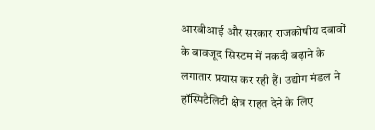आरबीआई और सरकार राजकोषीय दबावों के बावजूद सिस्टम में नकदी बढ़ाने के लगातार प्रयास कर रही हैं। उद्योग मंडल ने हॉस्पिटैलिटी क्षेत्र राहत देने के लिए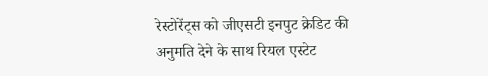रेस्टोरेंट्स को जीएसटी इनपुट क्रेडिट की अनुमति देने के साथ रियल एस्टेट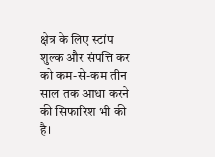क्षेत्र के लिए स्टांप शुल्क और संपत्ति कर को कम-से-कम तीन साल तक आधा करने की सिफारिश भी की है।